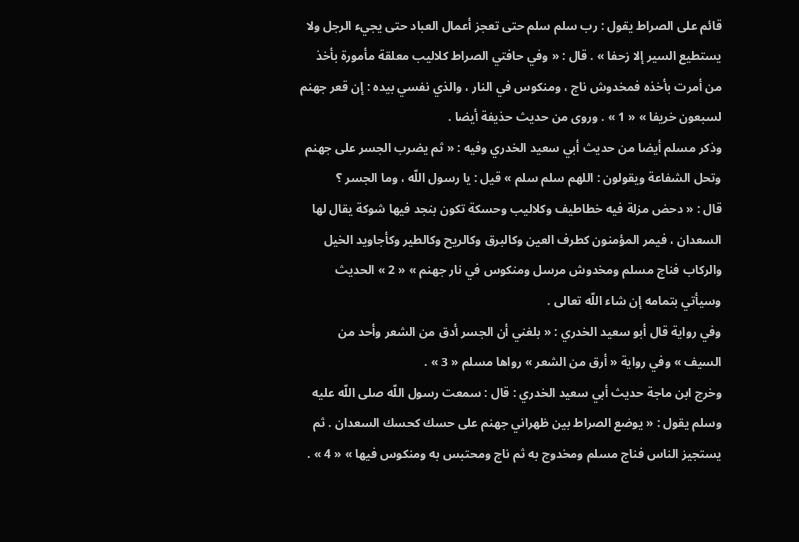قائم على الصراط يقول : رب سلم سلم حتى تعجز أعمال العباد حتى يجيء الرجل ولا يستطيع السير إلا زحفا » . قال : « وفي حافتي الصراط كلاليب معلقة مأمورة بأخذ من أمرت بأخذه فمخدوش ناج ، ومنكوس في النار ، والذي نفسي بيده : إن قعر جهنم لسبعون خريفا » « 1 » . وروى من حديث حذيفة أيضا .
وذكر مسلم أيضا من حديث أبي سعيد الخدري وفيه : « ثم يضرب الجسر على جهنم وتحل الشفاعة ويقولون : اللهم سلم سلم » قيل : يا رسول اللّه ، وما الجسر ؟
قال : « دحض مزلة فيه خطاطيف وكلاليب وحسكة تكون بنجد فيها شوكة يقال لها السعدان ، فيمر المؤمنون كطرف العين وكالبرق وكالريح وكالطير وكأجاويد الخيل والركاب فناج مسلم ومخدوش مرسل ومنكوس في نار جهنم » « 2 » الحديث وسيأتي بتمامه إن شاء اللّه تعالى .
وفي رواية قال أبو سعيد الخدري : « بلغني أن الجسر أدق من الشعر وأحد من السيف » وفي رواية « أرق من الشعر » رواها مسلم « 3 » .
وخرج ابن ماجة حديث أبي سعيد الخدري : قال : سمعت رسول اللّه صلى اللّه عليه وسلم يقول : « يوضع الصراط بين ظهراني جهنم على حسك كحسك السعدان . ثم يستجيز الناس فناج مسلم ومخدوج به ثم ناج ومحتبس به ومنكوس فيها » « 4 » .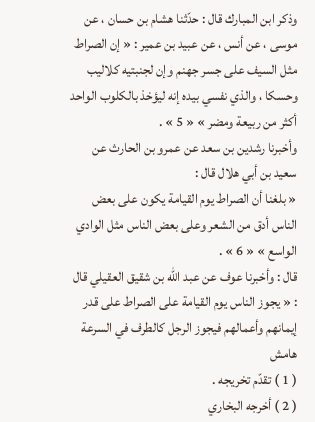وذكر ابن المبارك قال : حدّثنا هشام بن حسان ، عن موسى ، عن أنس ، عن عبيد بن عمير : « إن الصراط مثل السيف على جسر جهنم وإن لجنبتيه كلاليب وحسكا ، والذي نفسي بيده إنه ليؤخذ بالكلوب الواحد أكثر من ربيعة ومضر » « 5 » .
وأخبرنا رشدين بن سعد عن عمرو بن الحارث عن سعيد بن أبي هلال قال :
« بلغنا أن الصراط يوم القيامة يكون على بعض الناس أدق من الشعر وعلى بعض الناس مثل الوادي الواسع » « 6 » .
قال : وأخبرنا عوف عن عبد اللّه بن شقيق العقيلي قال : « يجوز الناس يوم القيامة على الصراط على قدر إيمانهم وأعمالهم فيجوز الرجل كالطرف في السرعة
هامش
( 1 ) تقدّم تخريجه .
( 2 ) أخرجه البخاري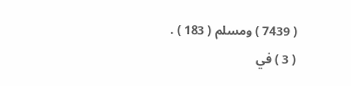( 7439 ) ومسلم ( 183 ) .
( 3 ) في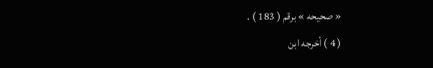« صحيحه » برقم ( 183 ) .
( 4 ) أخرجه ابن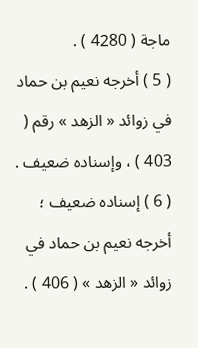ماجة ( 4280 ) .
( 5 ) أخرجه نعيم بن حماد في زوائد « الزهد » رقم ( 403 ) ، وإسناده ضعيف .
( 6 ) إسناده ضعيف ؛ أخرجه نعيم بن حماد في زوائد « الزهد » ( 406 ) .